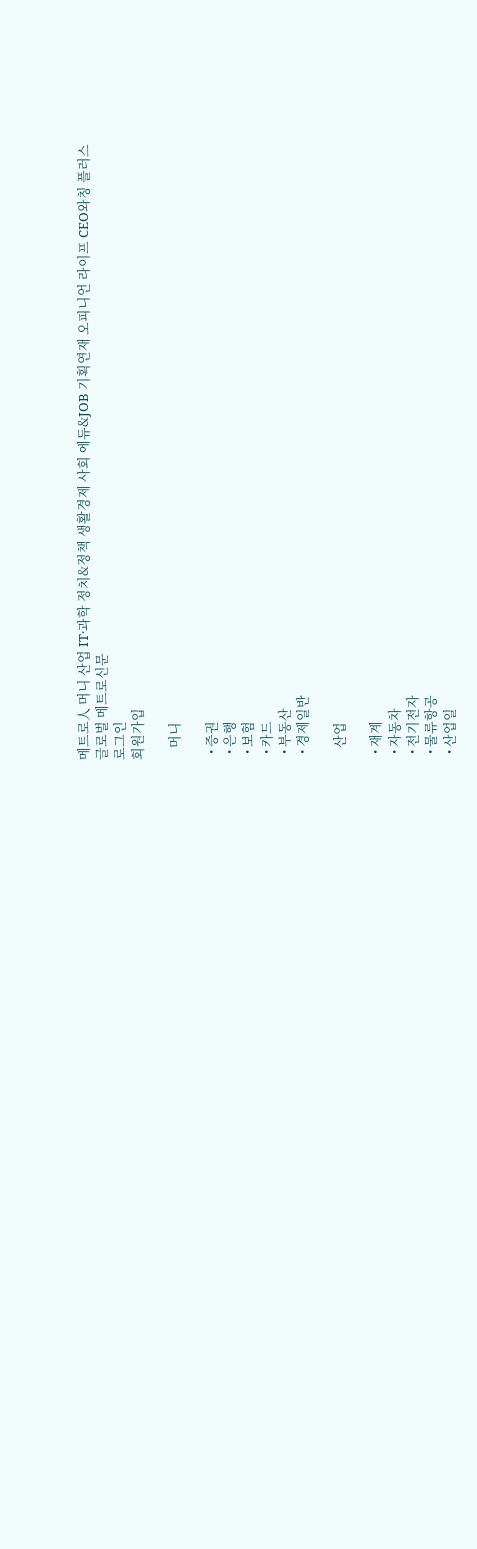메트로人 머니 산업 IT·과학 정치&정책 생활경제 사회 에듀&JOB 기획연재 오피니언 라이프 CEO와칭 플러스
글로벌 메트로신문
로그인
회원가입

    머니

  • 증권
  • 은행
  • 보험
  • 카드
  • 부동산
  • 경제일반

    산업

  • 재계
  • 자동차
  • 전기전자
  • 물류항공
  • 산업일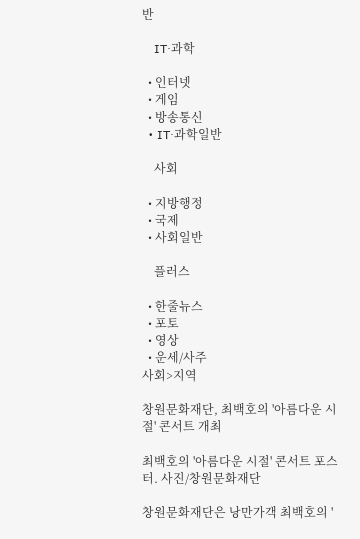반

    IT·과학

  • 인터넷
  • 게임
  • 방송통신
  • IT·과학일반

    사회

  • 지방행정
  • 국제
  • 사회일반

    플러스

  • 한줄뉴스
  • 포토
  • 영상
  • 운세/사주
사회>지역

창원문화재단, 최백호의 '아름다운 시절' 콘서트 개최

최백호의 '아름다운 시절' 콘서트 포스터. 사진/창원문화재단

창원문화재단은 낭만가객 최백호의 '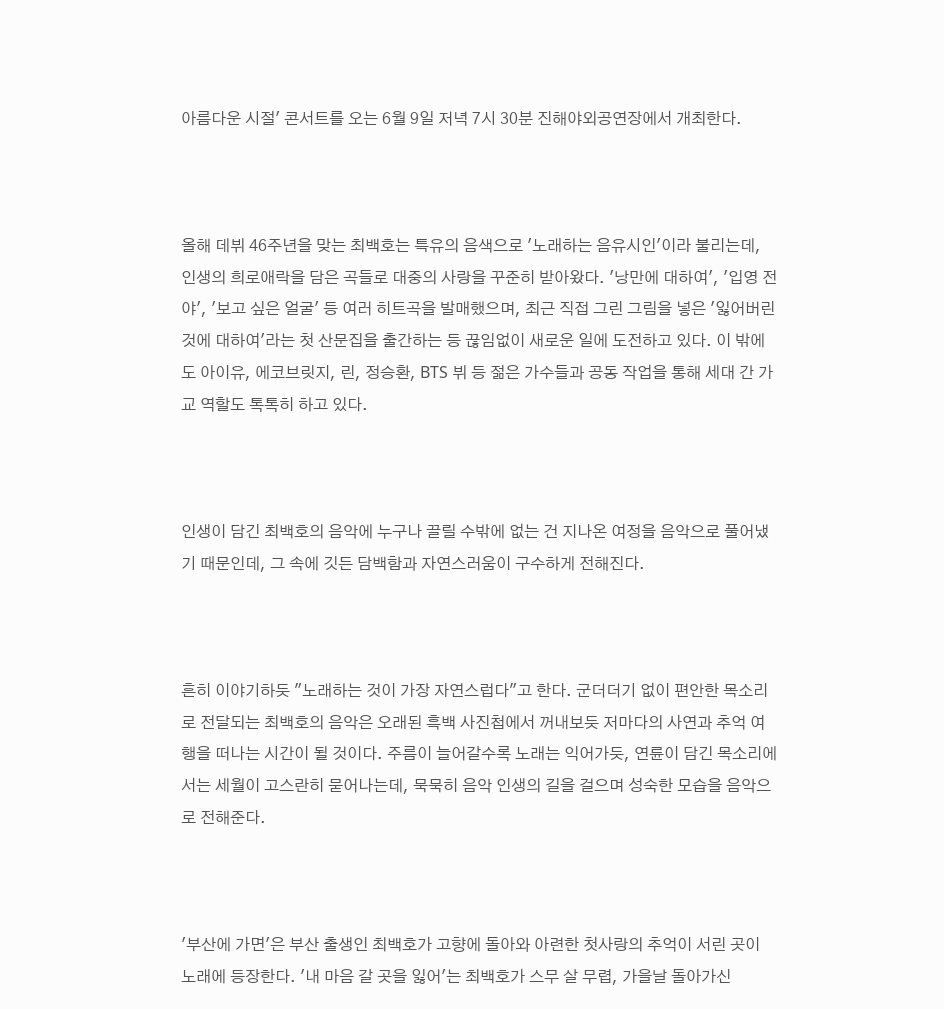아름다운 시절' 콘서트를 오는 6월 9일 저녁 7시 30분 진해야외공연장에서 개최한다.



올해 데뷔 46주년을 맞는 최백호는 특유의 음색으로 '노래하는 음유시인'이라 불리는데, 인생의 희로애락을 담은 곡들로 대중의 사랑을 꾸준히 받아왔다. '낭만에 대하여', '입영 전야', '보고 싶은 얼굴' 등 여러 히트곡을 발매했으며, 최근 직접 그린 그림을 넣은 '잃어버린 것에 대하여'라는 첫 산문집을 출간하는 등 끊임없이 새로운 일에 도전하고 있다. 이 밖에도 아이유, 에코브릿지, 린, 정승환, BTS 뷔 등 젊은 가수들과 공동 작업을 통해 세대 간 가교 역할도 톡톡히 하고 있다.



인생이 담긴 최백호의 음악에 누구나 끌릴 수밖에 없는 건 지나온 여정을 음악으로 풀어냈기 때문인데, 그 속에 깃든 담백함과 자연스러움이 구수하게 전해진다.



흔히 이야기하듯 "노래하는 것이 가장 자연스럽다"고 한다. 군더더기 없이 편안한 목소리로 전달되는 최백호의 음악은 오래된 흑백 사진첩에서 꺼내보듯 저마다의 사연과 추억 여행을 떠나는 시간이 될 것이다. 주름이 늘어갈수록 노래는 익어가듯, 연륜이 담긴 목소리에서는 세월이 고스란히 묻어나는데, 묵묵히 음악 인생의 길을 걸으며 성숙한 모습을 음악으로 전해준다.



'부산에 가면'은 부산 출생인 최백호가 고향에 돌아와 아련한 첫사랑의 추억이 서린 곳이 노래에 등장한다. '내 마음 갈 곳을 잃어'는 최백호가 스무 살 무렵, 가을날 돌아가신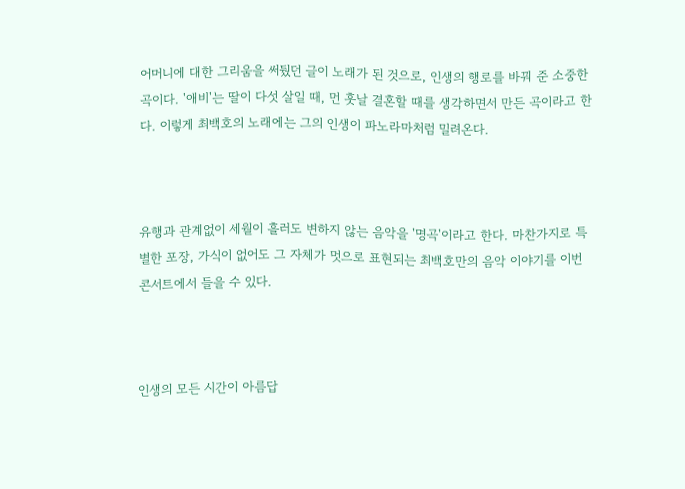어머니에 대한 그리움을 써뒀던 글이 노래가 된 것으로, 인생의 행로를 바꿔 준 소중한 곡이다. '애비'는 딸이 다섯 살일 때, 먼 훗날 결혼할 때를 생각하면서 만든 곡이라고 한다. 이렇게 최백호의 노래에는 그의 인생이 파노라마처럼 밀려온다.



유행과 관계없이 세월이 흘러도 변하지 않는 음악을 '명곡'이라고 한다. 마찬가지로 특별한 포장, 가식이 없어도 그 자체가 멋으로 표현되는 최백호만의 음악 이야기를 이번 콘서트에서 들을 수 있다.



인생의 모든 시간이 아름답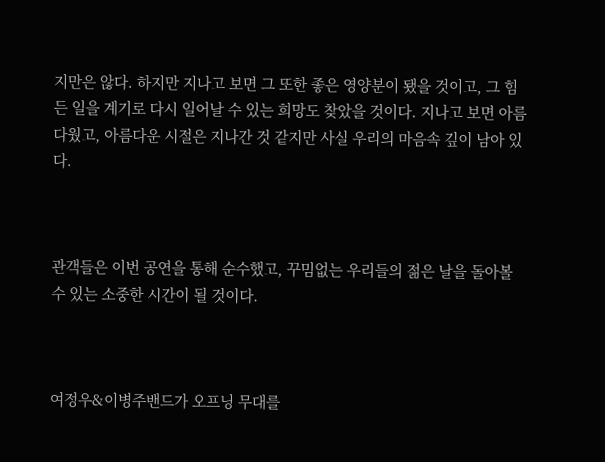지만은 않다. 하지만 지나고 보면 그 또한 좋은 영양분이 됐을 것이고, 그 힘든 일을 계기로 다시 일어날 수 있는 희망도 찾았을 것이다. 지나고 보면 아름다웠고, 아름다운 시절은 지나간 것 같지만 사실 우리의 마음속 깊이 남아 있다.



관객들은 이번 공연을 통해 순수했고, 꾸밈없는 우리들의 젊은 날을 돌아볼 수 있는 소중한 시간이 될 것이다.



여정우&이병주밴드가 오프닝 무대를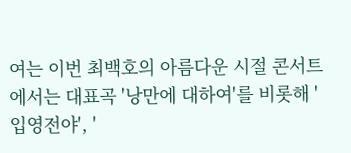여는 이번 최백호의 아름다운 시절 콘서트에서는 대표곡 '낭만에 대하여'를 비롯해 '입영전야', '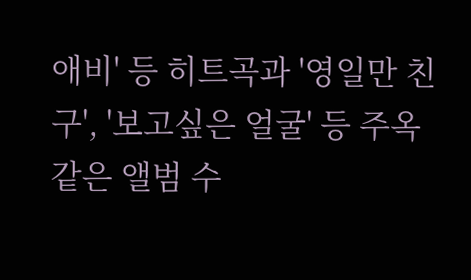애비' 등 히트곡과 '영일만 친구', '보고싶은 얼굴' 등 주옥같은 앨범 수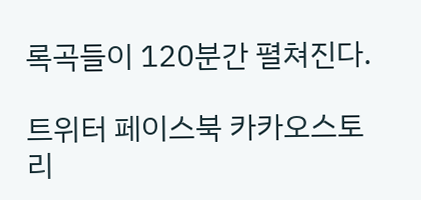록곡들이 120분간 펼쳐진다.

트위터 페이스북 카카오스토리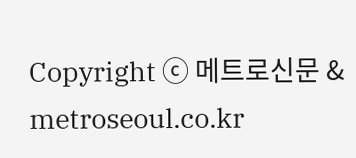Copyright ⓒ 메트로신문 & metroseoul.co.kr